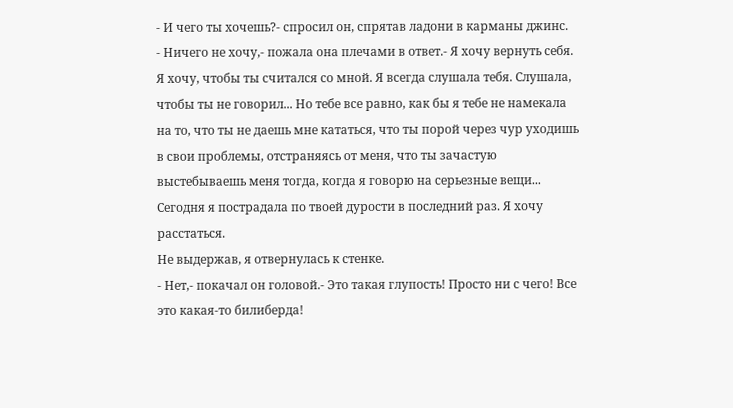- И чего ты хочешь?- спросил он, спрятав ладони в карманы джинс.
- Ничего не хочу,- пожала она плечами в ответ.- Я хочу вернуть себя. Я хочу, чтобы ты считался со мной. Я всегда слушала тебя. Слушала, чтобы ты не говорил... Но тебе все равно, как бы я тебе не намекала на то, что ты не даешь мне кататься, что ты порой через чур уходишь в свои проблемы, отстраняясь от меня, что ты зачастую выстебываешь меня тогда, когда я говорю на серьезные вещи... Сегодня я пострадала по твоей дурости в последний раз. Я хочу расстаться.
Не выдержав, я отвернулась к стенке.
- Нет,- покачал он головой.- Это такая глупость! Просто ни с чего! Все это какая-то билиберда!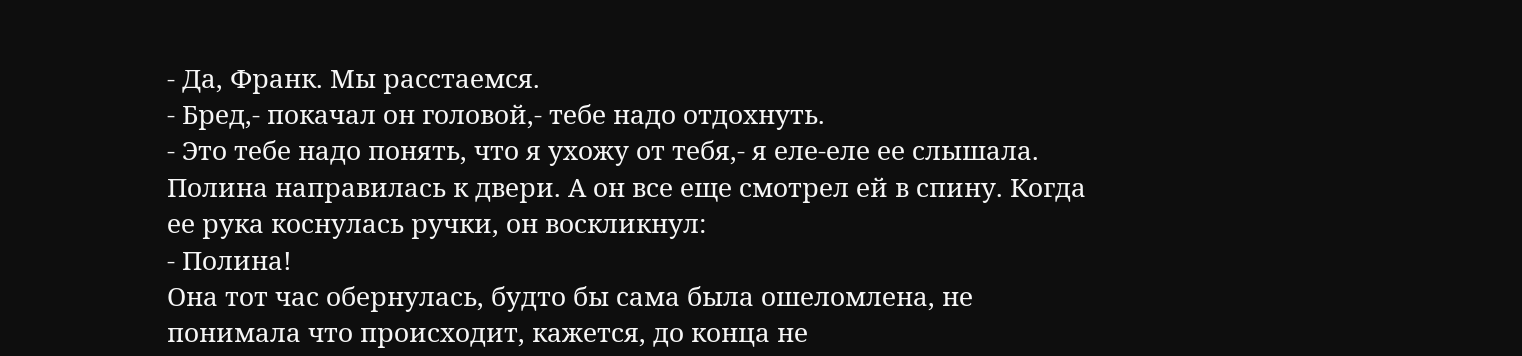- Да, Франк. Мы расстаемся.
- Бред,- покачал он головой,- тебе надо отдохнуть.
- Это тебе надо понять, что я ухожу от тебя,- я еле-еле ее слышала.
Полина направилась к двери. А он все еще смотрел ей в спину. Когда ее рука коснулась ручки, он воскликнул:
- Полина!
Она тот час обернулась, будто бы сама была ошеломлена, не понимала что происходит, кажется, до конца не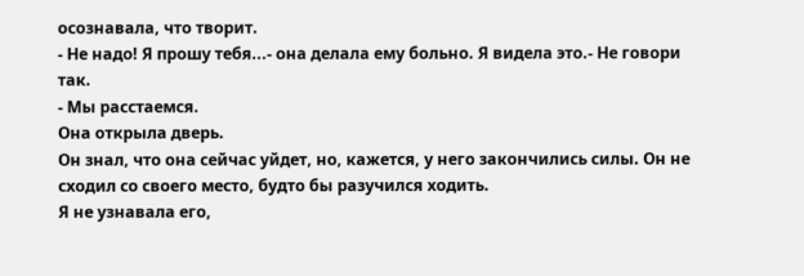осознавала, что творит.
- Не надо! Я прошу тебя...- она делала ему больно. Я видела это.- Не говори так.
- Мы расстаемся.
Она открыла дверь.
Он знал, что она сейчас уйдет, но, кажется, у него закончились силы. Он не сходил со своего место, будто бы разучился ходить.
Я не узнавала его,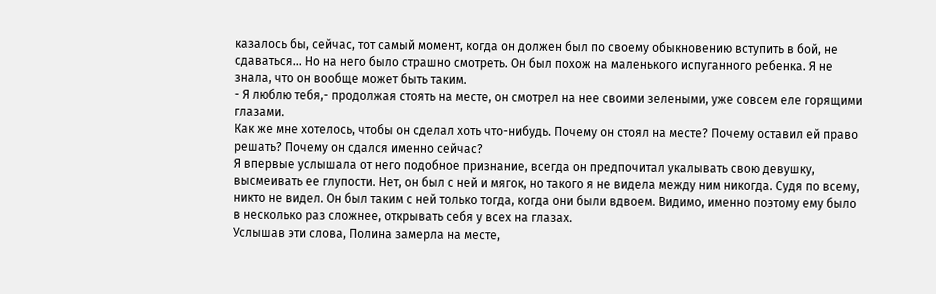казалось бы, сейчас, тот самый момент, когда он должен был по своему обыкновению вступить в бой, не сдаваться... Но на него было страшно смотреть. Он был похож на маленького испуганного ребенка. Я не знала, что он вообще может быть таким.
- Я люблю тебя,- продолжая стоять на месте, он смотрел на нее своими зелеными, уже совсем еле горящими глазами.
Как же мне хотелось, чтобы он сделал хоть что-нибудь. Почему он стоял на месте? Почему оставил ей право решать? Почему он сдался именно сейчас?
Я впервые услышала от него подобное признание, всегда он предпочитал укалывать свою девушку, высмеивать ее глупости. Нет, он был с ней и мягок, но такого я не видела между ним никогда. Судя по всему, никто не видел. Он был таким с ней только тогда, когда они были вдвоем. Видимо, именно поэтому ему было в несколько раз сложнее, открывать себя у всех на глазах.
Услышав эти слова, Полина замерла на месте,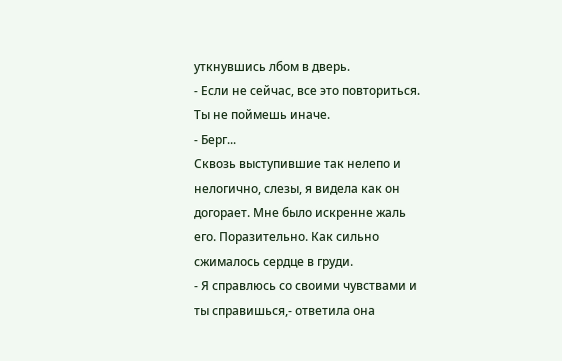уткнувшись лбом в дверь.
- Если не сейчас, все это повториться. Ты не поймешь иначе.
- Берг...
Сквозь выступившие так нелепо и нелогично, слезы, я видела как он догорает. Мне было искренне жаль его. Поразительно. Как сильно сжималось сердце в груди.
- Я справлюсь со своими чувствами и ты справишься,- ответила она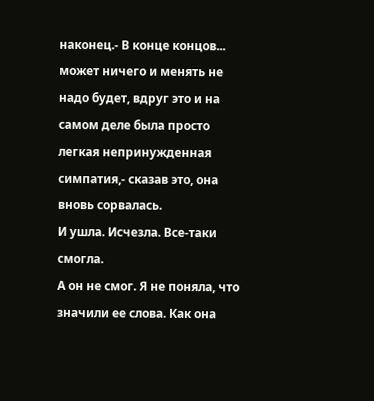наконец.- В конце концов... может ничего и менять не надо будет, вдруг это и на самом деле была просто легкая непринужденная симпатия,- сказав это, она вновь сорвалась.
И ушла. Исчезла. Все-таки смогла.
А он не смог. Я не поняла, что значили ее слова. Как она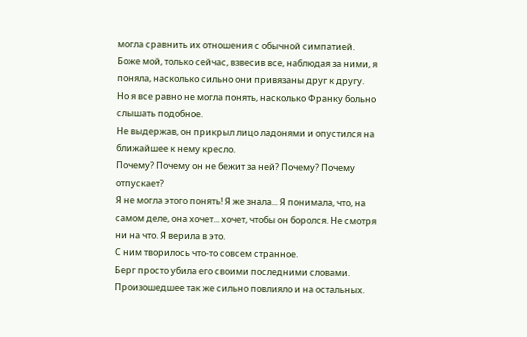могла сравнить их отношения с обычной симпатией.
Боже мой, только сейчас, взвесив все, наблюдая за ними, я поняла, насколько сильно они привязаны друг к другу.
Но я все равно не могла понять, насколько Франку больно слышать подобное.
Не выдержав, он прикрыл лицо ладонями и опустился на ближайшее к нему кресло.
Почему? Почему он не бежит за ней? Почему? Почему отпускает?
Я не могла этого понять! Я же знала... Я понимала, что, на самом деле, она хочет... хочет, чтобы он боролся. Не смотря ни на что. Я верила в это.
С ним творилось что-то совсем странное.
Берг просто убила его своими последними словами.
Произошедшее так же сильно повлияло и на остальных.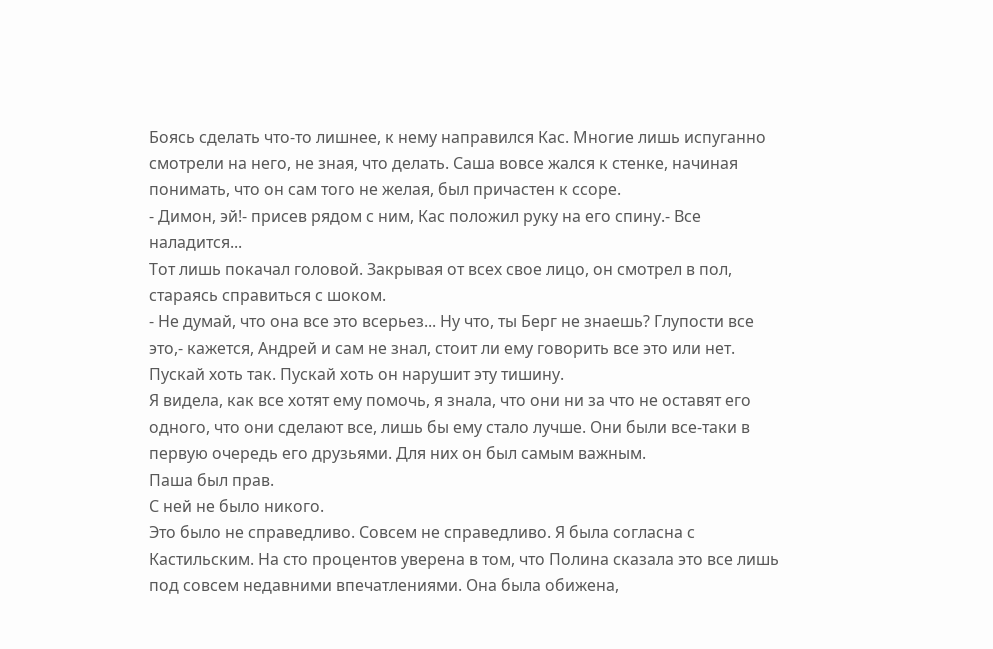Боясь сделать что-то лишнее, к нему направился Кас. Многие лишь испуганно смотрели на него, не зная, что делать. Саша вовсе жался к стенке, начиная понимать, что он сам того не желая, был причастен к ссоре.
- Димон, эй!- присев рядом с ним, Кас положил руку на его спину.- Все наладится...
Тот лишь покачал головой. Закрывая от всех свое лицо, он смотрел в пол, стараясь справиться с шоком.
- Не думай, что она все это всерьез... Ну что, ты Берг не знаешь? Глупости все это,- кажется, Андрей и сам не знал, стоит ли ему говорить все это или нет.
Пускай хоть так. Пускай хоть он нарушит эту тишину.
Я видела, как все хотят ему помочь, я знала, что они ни за что не оставят его одного, что они сделают все, лишь бы ему стало лучше. Они были все-таки в первую очередь его друзьями. Для них он был самым важным.
Паша был прав.
С ней не было никого.
Это было не справедливо. Совсем не справедливо. Я была согласна с Кастильским. На сто процентов уверена в том, что Полина сказала это все лишь под совсем недавними впечатлениями. Она была обижена,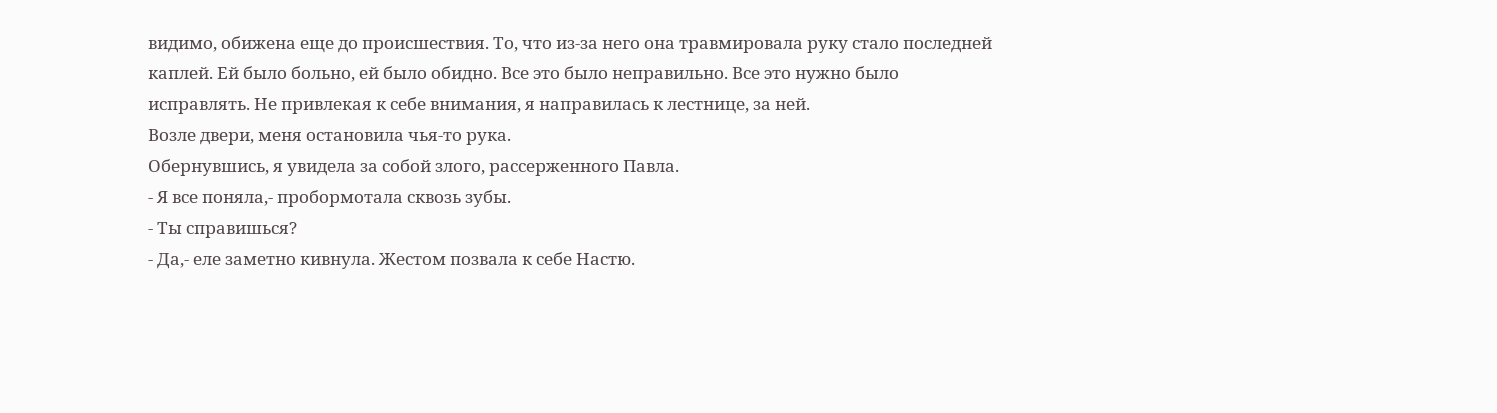видимо, обижена еще до происшествия. То, что из-за него она травмировала руку стало последней каплей. Ей было больно, ей было обидно. Все это было неправильно. Все это нужно было исправлять. Не привлекая к себе внимания, я направилась к лестнице, за ней.
Возле двери, меня остановила чья-то рука.
Обернувшись, я увидела за собой злого, рассерженного Павла.
- Я все поняла,- пробормотала сквозь зубы.
- Ты справишься?
- Да,- еле заметно кивнула. Жестом позвала к себе Настю.